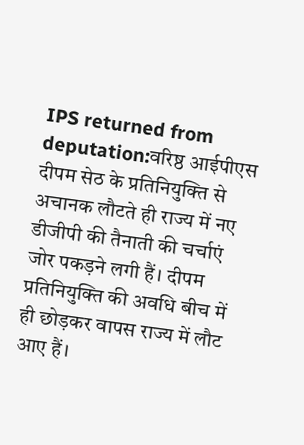IPS returned from deputation:वरिष्ठ आईपीएस दीपम सेठ के प्रतिनियुक्ति से अचानक लौटते ही राज्य में नए डीजीपी की तैनाती की चर्चाएं जोर पकड़ने लगी हैं। दीपम प्रतिनियुक्ति की अवधि बीच में ही छोड़कर वापस राज्य में लौट आए हैं।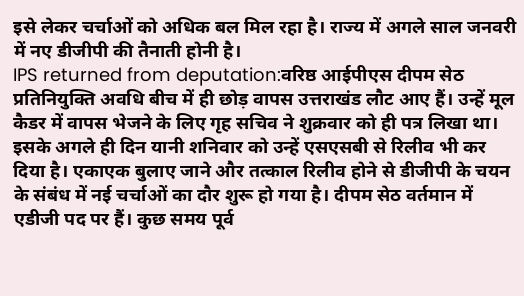इसे लेकर चर्चाओं को अधिक बल मिल रहा है। राज्य में अगले साल जनवरी में नए डीजीपी की तैनाती होनी है।
IPS returned from deputation:वरिष्ठ आईपीएस दीपम सेठ प्रतिनियुक्ति अवधि बीच में ही छोड़ वापस उत्तराखंड लौट आए हैं। उन्हें मूल कैडर में वापस भेजने के लिए गृह सचिव ने शुक्रवार को ही पत्र लिखा था। इसके अगले ही दिन यानी शनिवार को उन्हें एसएसबी से रिलीव भी कर दिया है। एकाएक बुलाए जाने और तत्काल रिलीव होने से डीजीपी के चयन के संबंध में नई चर्चाओं का दौर शुरू हो गया है। दीपम सेठ वर्तमान में एडीजी पद पर हैं। कुछ समय पूर्व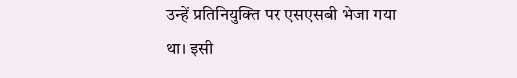उन्हें प्रतिनियुक्ति पर एसएसबी भेजा गया था। इसी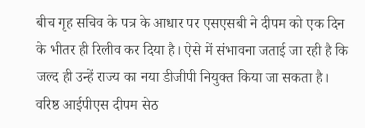बीच गृह सचिव के पत्र के आधार पर एसएसबी ने दीपम को एक दिन के भीतर ही रिलीव कर दिया है। ऐसे में संभावना जताई जा रही है कि जल्द ही उन्हें राज्य का नया डीजीपी नियुक्त किया जा सकता है।
वरिष्ठ आईपीएस दीपम सेठ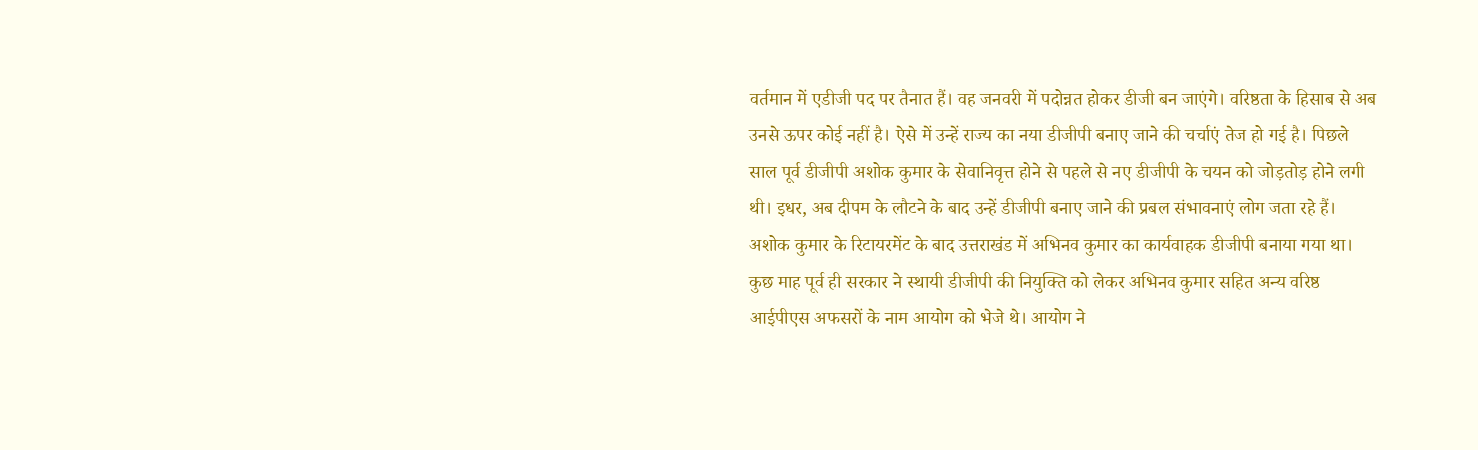वर्तमान में एडीजी पद पर तैनात हैं। वह जनवरी में पदोन्नत होकर डीजी बन जाएंगे। वरिष्ठता के हिसाब से अब उनसे ऊपर कोई नहीं है। ऐसे में उन्हें राज्य का नया डीजीपी बनाए जाने की चर्चाएं तेज हो गई है। पिछले साल पूर्व डीजीपी अशोक कुमार के सेवानिवृत्त होने से पहले से नए डीजीपी के चयन को जोड़तोड़ होने लगी थी। इधर, अब दीपम के लौटने के बाद उन्हें डीजीपी बनाए जाने की प्रबल संभावनाएं लोग जता रहे हैं।
अशोक कुमार के रिटायरमेंट के बाद उत्तराखंड में अभिनव कुमार का कार्यवाहक डीजीपी बनाया गया था। कुछ माह पूर्व ही सरकार ने स्थायी डीजीपी की नियुक्ति को लेकर अभिनव कुमार सहित अन्य वरिष्ठ आईपीएस अफसरों के नाम आयोग को भेजे थे। आयोग ने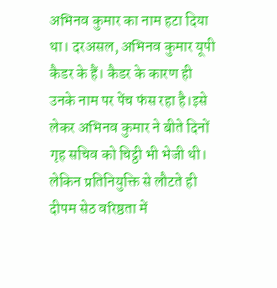अभिनव कुमार का नाम हटा दिया था। दरअसल, अभिनव कुमार यूपी कैडर के हैं। कैडर के कारण ही उनके नाम पर पेंच फंस रहा है।इसे लेकर अभिनव कुमार ने बीते दिनों गृह सचिव को चिट्ठी भी भेजी थी। लेकिन प्रतिनियुक्ति से लौटते ही दीपम सेठ वरिष्ठता में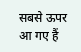सबसे ऊपर आ गए हैं